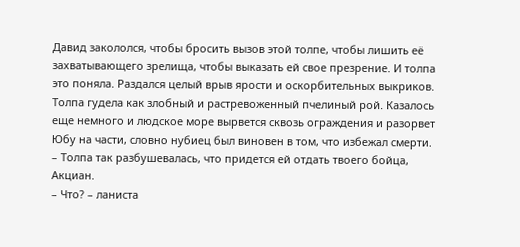Давид закололся, чтобы бросить вызов этой толпе, чтобы лишить её захватывающего зрелища, чтобы выказать ей свое презрение. И толпа это поняла. Раздался целый врыв ярости и оскорбительных выкриков.
Толпа гудела как злобный и растревоженный пчелиный рой. Казалось еще немного и людское море вырвется сквозь ограждения и разорвет Юбу на части, словно нубиец был виновен в том, что избежал смерти.
– Толпа так разбушевалась, что придется ей отдать твоего бойца, Акциан.
– Что? – ланиста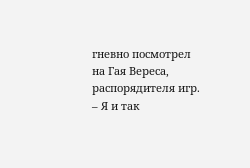гневно посмотрел на Гая Вереса, распорядителя игр. – Я и так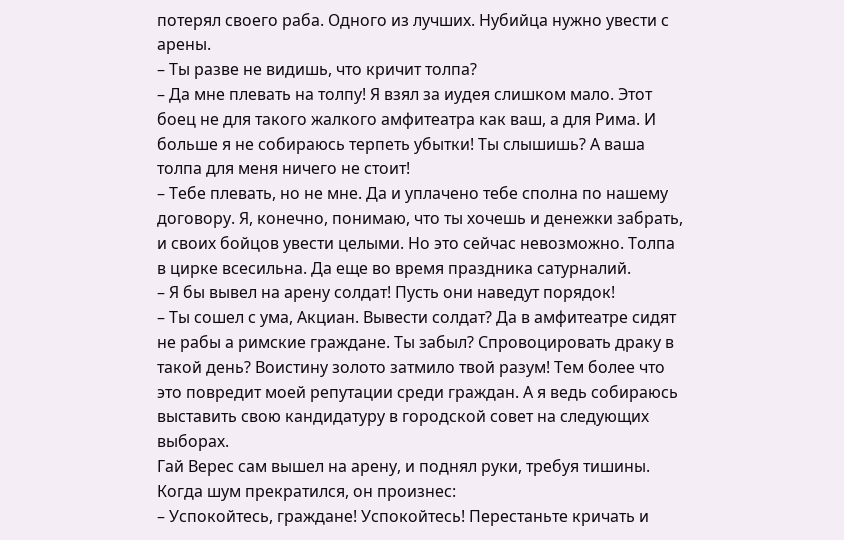потерял своего раба. Одного из лучших. Нубийца нужно увести с арены.
– Ты разве не видишь, что кричит толпа?
– Да мне плевать на толпу! Я взял за иудея слишком мало. Этот боец не для такого жалкого амфитеатра как ваш, а для Рима. И больше я не собираюсь терпеть убытки! Ты слышишь? А ваша толпа для меня ничего не стоит!
– Тебе плевать, но не мне. Да и уплачено тебе сполна по нашему договору. Я, конечно, понимаю, что ты хочешь и денежки забрать, и своих бойцов увести целыми. Но это сейчас невозможно. Толпа в цирке всесильна. Да еще во время праздника сатурналий.
– Я бы вывел на арену солдат! Пусть они наведут порядок!
– Ты сошел с ума, Акциан. Вывести солдат? Да в амфитеатре сидят не рабы а римские граждане. Ты забыл? Спровоцировать драку в такой день? Воистину золото затмило твой разум! Тем более что это повредит моей репутации среди граждан. А я ведь собираюсь выставить свою кандидатуру в городской совет на следующих выборах.
Гай Верес сам вышел на арену, и поднял руки, требуя тишины. Когда шум прекратился, он произнес:
– Успокойтесь, граждане! Успокойтесь! Перестаньте кричать и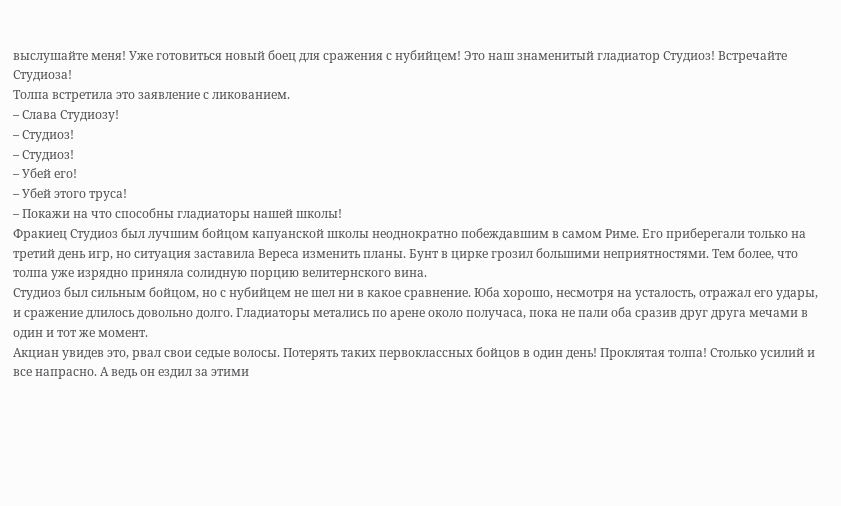выслушайте меня! Уже готовиться новый боец для сражения с нубийцем! Это наш знаменитый гладиатор Студиоз! Встречайте Студиоза!
Толпа встретила это заявление с ликованием.
– Слава Студиозу!
– Студиоз!
– Студиоз!
– Убей его!
– Убей этого труса!
– Покажи на что способны гладиаторы нашей школы!
Фракиец Студиоз был лучшим бойцом капуанской школы неоднократно побеждавшим в самом Риме. Его приберегали только на третий день игр, но ситуация заставила Вереса изменить планы. Бунт в цирке грозил большими неприятностями. Тем более, что толпа уже изрядно приняла солидную порцию велитернского вина.
Студиоз был сильным бойцом, но с нубийцем не шел ни в какое сравнение. Юба хорошо, несмотря на усталость, отражал его удары, и сражение длилось довольно долго. Гладиаторы метались по арене около получаса, пока не пали оба сразив друг друга мечами в один и тот же момент.
Акциан увидев это, рвал свои седые волосы. Потерять таких первоклассных бойцов в один день! Проклятая толпа! Столько усилий и все напрасно. А ведь он ездил за этими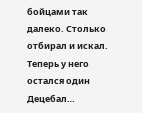бойцами так далеко. Столько отбирал и искал. Теперь у него остался один Децебал…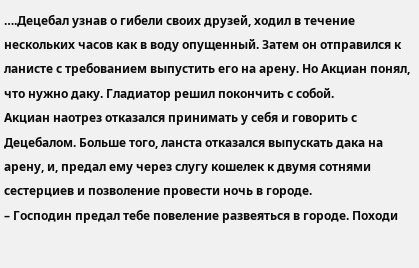….Децебал узнав о гибели своих друзей, ходил в течение нескольких часов как в воду опущенный. Затем он отправился к ланисте с требованием выпустить его на арену. Но Акциан понял, что нужно даку. Гладиатор решил покончить с собой.
Акциан наотрез отказался принимать у себя и говорить с Децебалом. Больше того, ланста отказался выпускать дака на арену, и, предал ему через слугу кошелек к двумя сотнями сестерциев и позволение провести ночь в городе.
– Господин предал тебе повеление развеяться в городе. Походи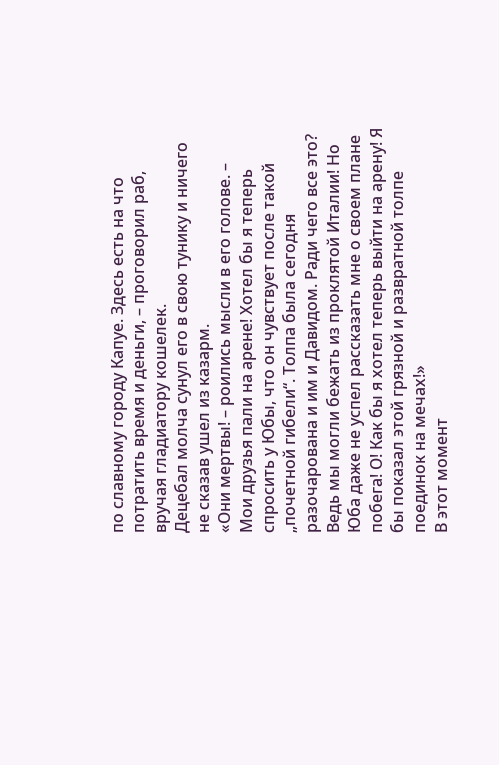по славному городу Капуе. Здесь есть на что потратить время и деньги, – проговорил раб, вручая гладиатору кошелек.
Децебал молча сунул его в свою тунику и ничего не сказав ушел из казарм.
«Они мертвы! – роились мысли в его голове. – Мои друзья пали на арене! Хотел бы я теперь спросить у Юбы, что он чувствует после такой „почетной гибели“. Толпа была сегодня разочарована и им и Давидом. Ради чего все это? Ведь мы могли бежать из проклятой Италии! Но Юба даже не успел рассказать мне о своем плане побега! О! Как бы я хотел теперь выйти на арену! Я бы показал этой грязной и развратной толпе поединок на мечах!»
В этот момент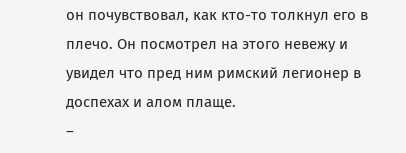он почувствовал, как кто-то толкнул его в плечо. Он посмотрел на этого невежу и увидел что пред ним римский легионер в доспехах и алом плаще.
–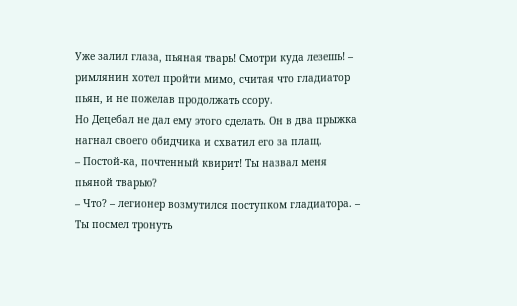Уже залил глаза, пьяная тварь! Смотри куда лезешь! – римлянин хотел пройти мимо, считая что гладиатор пьян, и не пожелав продолжать ссору.
Но Децебал не дал ему этого сделать. Он в два прыжка нагнал своего обидчика и схватил его за плащ.
– Постой-ка, почтенный квирит! Ты назвал меня пьяной тварью?
– Что? – легионер возмутился поступком гладиатора. – Ты посмел тронуть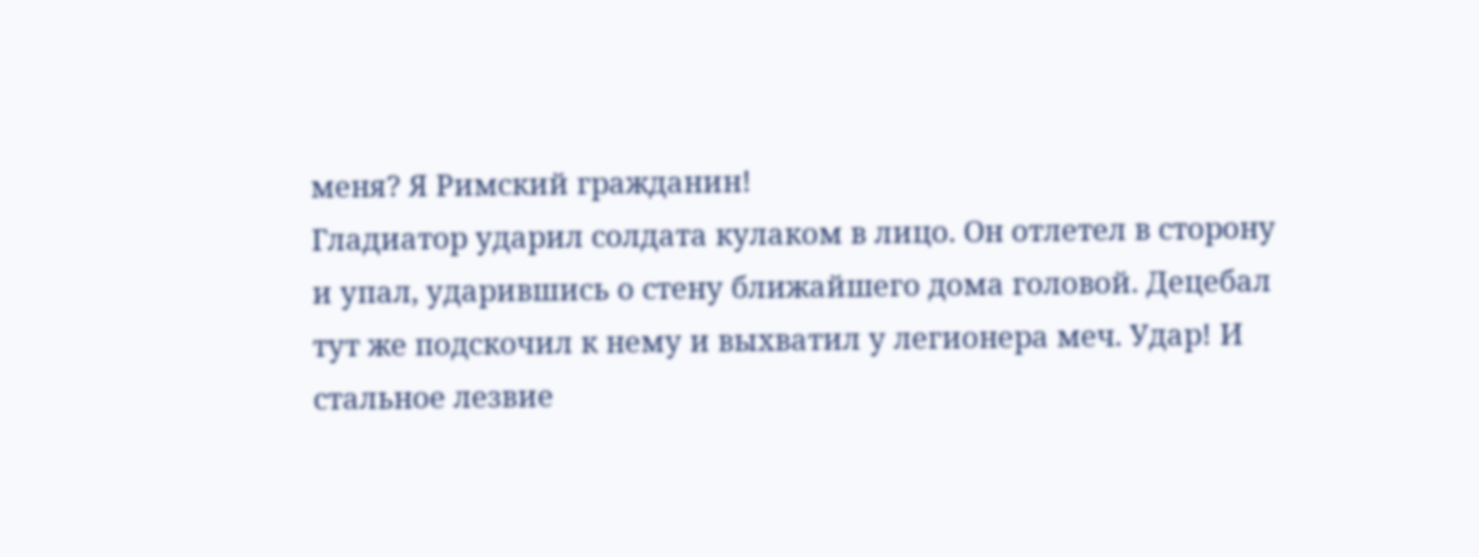меня? Я Римский гражданин!
Гладиатор ударил солдата кулаком в лицо. Он отлетел в сторону и упал, ударившись о стену ближайшего дома головой. Децебал тут же подскочил к нему и выхватил у легионера меч. Удар! И стальное лезвие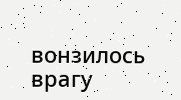вонзилось врагу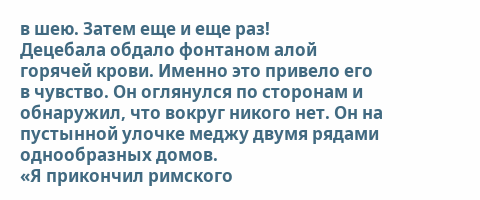в шею. Затем еще и еще раз!
Децебала обдало фонтаном алой горячей крови. Именно это привело его в чувство. Он оглянулся по сторонам и обнаружил, что вокруг никого нет. Он на пустынной улочке меджу двумя рядами однообразных домов.
«Я прикончил римского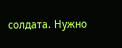солдата. Нужно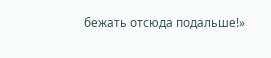бежать отсюда подальше!»